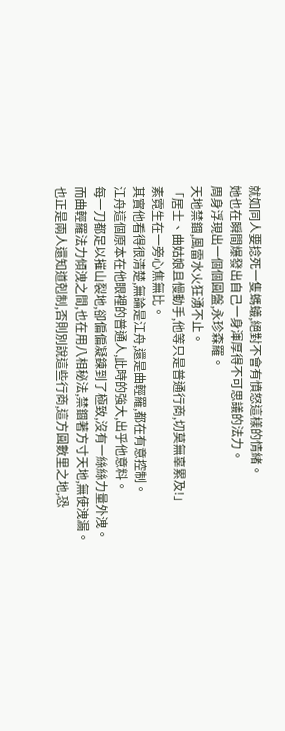就如同人要捻死一隻螞蟻,絕對不會有憤怒這樣的情緒。
她也在瞬間爆發出自己一身渾厚得不可思議的法力。
周身浮現出一個個圓盤,永珍森羅。
天地禁錮,風雷水火狂湧不止。
「居士、曲姑娘且慢動手,他等只是普通行商,切莫無辜累及!」
素霓生在一旁心焦無比。
其實他看得很清楚,無論是江舟,還是曲輕羅,都在有意控制。
江舟這個原本在他眼裡的普通人,此時的強大,出乎他意料。
每一刀都足以摧山裂地,卻偏偏凝鍊到了極致,沒有一絲絲力量外洩。
而曲輕羅法力傾洩之間,也在用八相秘法,禁錮著方寸天地,無使洩漏。
也正是兩人還知道剋制,否則別說這些行商,這方圓數里之地,恐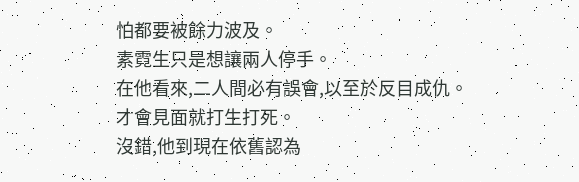怕都要被餘力波及。
素霓生只是想讓兩人停手。
在他看來,二人間必有誤會,以至於反目成仇。
才會見面就打生打死。
沒錯,他到現在依舊認為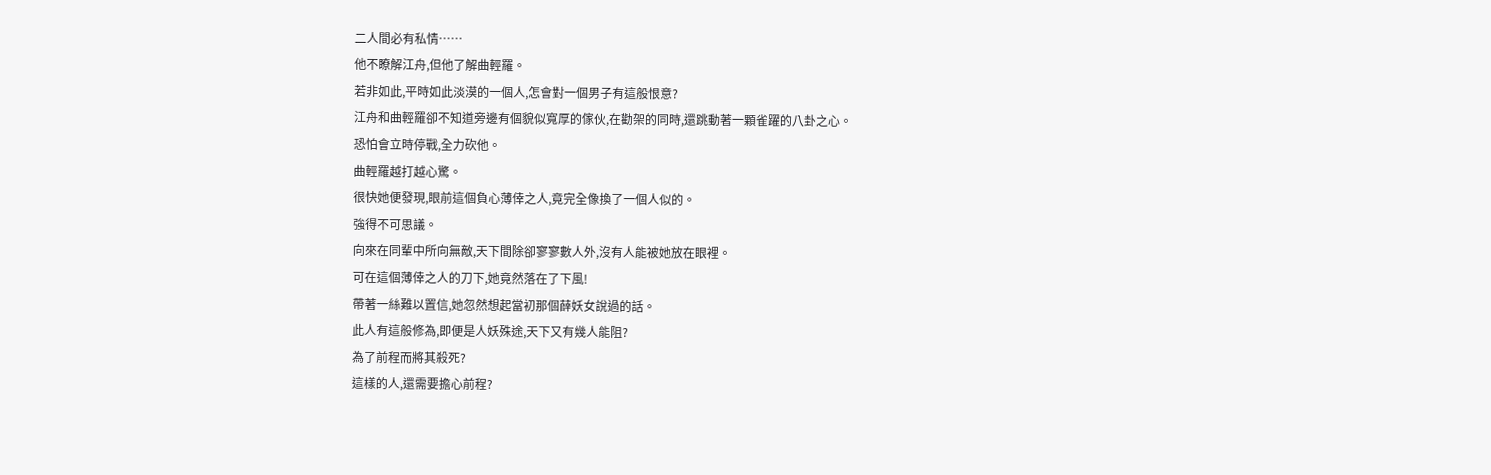二人間必有私情……
他不瞭解江舟,但他了解曲輕羅。
若非如此,平時如此淡漠的一個人,怎會對一個男子有這般恨意?
江舟和曲輕羅卻不知道旁邊有個貌似寬厚的傢伙,在勸架的同時,還跳動著一顆雀躍的八卦之心。
恐怕會立時停戰,全力砍他。
曲輕羅越打越心驚。
很快她便發現,眼前這個負心薄倖之人,竟完全像換了一個人似的。
強得不可思議。
向來在同輩中所向無敵,天下間除卻寥寥數人外,沒有人能被她放在眼裡。
可在這個薄倖之人的刀下,她竟然落在了下風!
帶著一絲難以置信,她忽然想起當初那個薛妖女說過的話。
此人有這般修為,即便是人妖殊途,天下又有幾人能阻?
為了前程而將其殺死?
這樣的人,還需要擔心前程?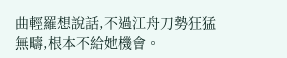曲輕羅想說話,不過江舟刀勢狂猛無疇,根本不給她機會。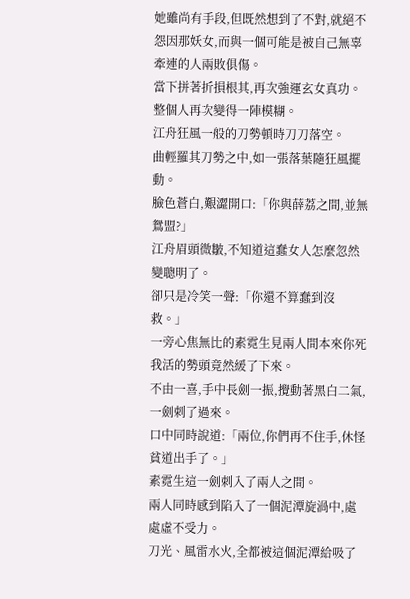她雖尚有手段,但既然想到了不對,就絕不怨因那妖女,而與一個可能是被自己無辜牽連的人兩敗俱傷。
當下拼著折損根其,再次強運玄女真功。
整個人再次變得一陣模糊。
江舟狂風一般的刀勢頓時刀刀落空。
曲輕羅其刀勢之中,如一張落葉隨狂風擺動。
臉色蒼白,艱澀開口:「你與薛荔之間,並無鴛盟?」
江舟眉頭微皺,不知道這蠢女人怎麼忽然變聰明了。
卻只是冷笑一聲:「你還不算蠢到沒救。」
一旁心焦無比的素霓生見兩人間本來你死我活的勢頭竟然緩了下來。
不由一喜,手中長劍一振,攪動著黑白二氣,一劍刺了過來。
口中同時說道:「兩位,你們再不住手,休怪貧道出手了。」
素霓生這一劍刺入了兩人之間。
兩人同時感到陷入了一個泥潭旋渦中,處處虛不受力。
刀光、風雷水火,全都被這個泥潭給吸了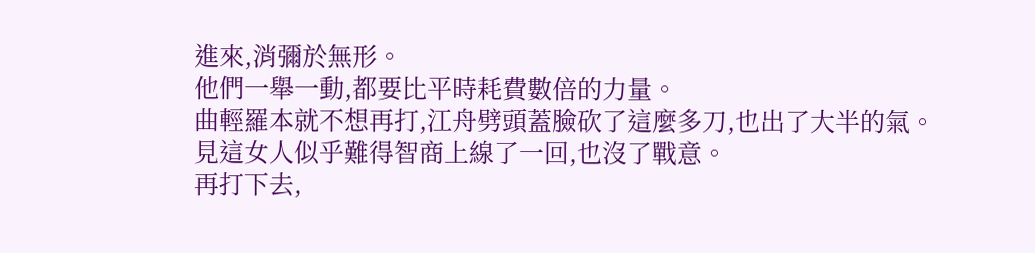進來,消彌於無形。
他們一舉一動,都要比平時耗費數倍的力量。
曲輕羅本就不想再打,江舟劈頭蓋臉砍了這麼多刀,也出了大半的氣。
見這女人似乎難得智商上線了一回,也沒了戰意。
再打下去,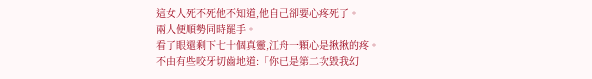這女人死不死他不知道,他自己卻要心疼死了。
兩人便順勢同時罷手。
看了眼還剩下七十個真靈,江舟一顆心是揪揪的疼。
不由有些咬牙切齒地道:「你已是第二次毀我幻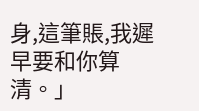身,這筆賬,我遲早要和你算清。」